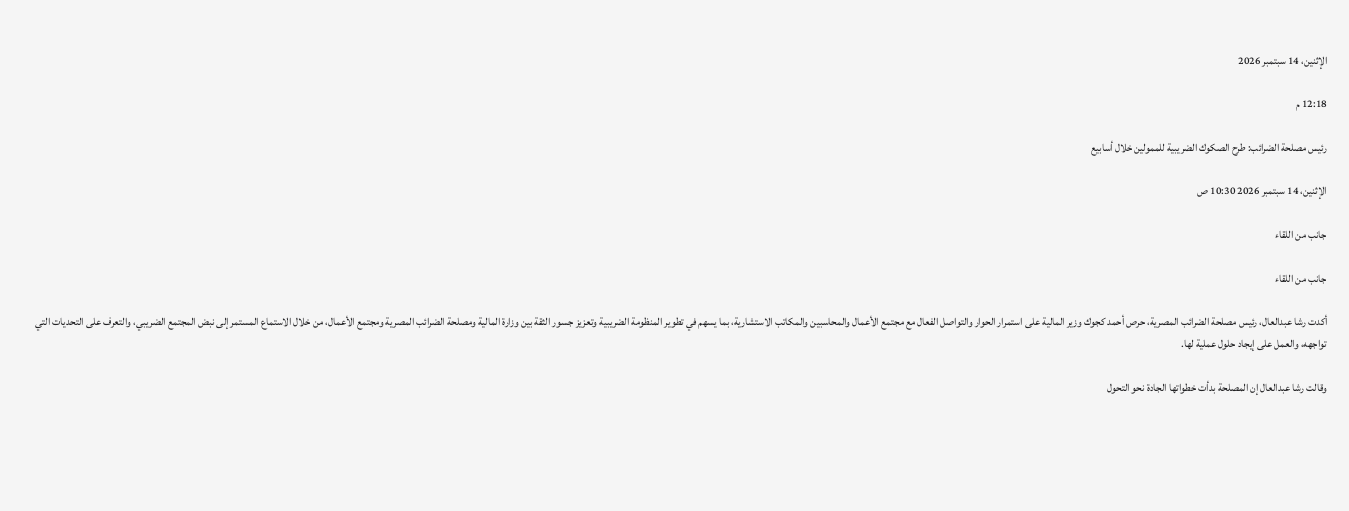الإثنين، 14 سبتمبر 2026

12:18 م

رئيس مصلحة الضرائب: طرح الصكوك الضريبية للممولين خلال أسابيع

الإثنين، 14 سبتمبر 2026 10:30 ص

جانب من اللقاء

جانب من اللقاء

أكدت رشا عبدالعال، رئيس مصلحة الضرائب المصرية، حرص أحمد كجوك وزير المالية على استمرار الحوار والتواصل الفعال مع مجتمع الأعمال والمحاسبين والمكاتب الاستشارية، بما يسهم في تطوير المنظومة الضريبية وتعزيز جسور الثقة بين وزارة المالية ومصلحة الضرائب المصرية ومجتمع الأعمال، من خلال الاستماع المستمر إلى نبض المجتمع الضريبي، والتعرف على التحديات التي تواجهه، والعمل على إيجاد حلول عملية لها.

وقالت رشا عبدالعال إن المصلحة بدأت خطواتها الجادة نحو التحول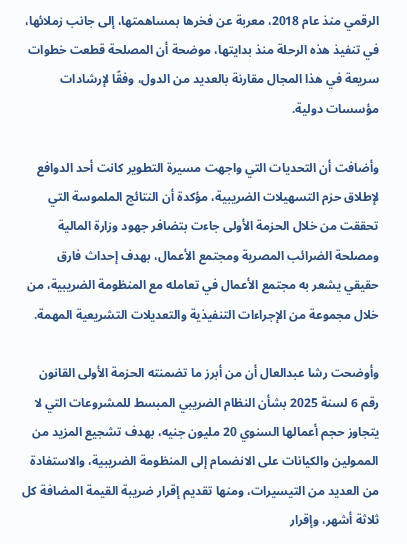الرقمي منذ عام 2018، معربة عن فخرها بمساهمتها، إلى جانب زملائها، في تنفيذ هذه الرحلة منذ بدايتها، موضحة أن المصلحة قطعت خطوات سريعة في هذا المجال مقارنة بالعديد من الدول، وفقًا لإرشادات مؤسسات دولية.

وأضافت أن التحديات التي واجهت مسيرة التطوير كانت أحد الدوافع لإطلاق حزم التسهيلات الضريبية، مؤكدة أن النتائج الملموسة التي تحققت من خلال الحزمة الأولى جاءت بتضافر جهود وزارة المالية ومصلحة الضرائب المصرية ومجتمع الأعمال، بهدف إحداث فارق حقيقي يشعر به مجتمع الأعمال في تعامله مع المنظومة الضريبية، من خلال مجموعة من الإجراءات التنفيذية والتعديلات التشريعية المهمة.

وأوضحت رشا عبدالعال أن من أبرز ما تضمنته الحزمة الأولى القانون رقم 6 لسنة 2025 بشأن النظام الضريبي المبسط للمشروعات التي لا يتجاوز حجم أعمالها السنوي 20 مليون جنيه، بهدف تشجيع المزيد من الممولين والكيانات على الانضمام إلى المنظومة الضريبية، والاستفادة من العديد من التيسيرات، ومنها تقديم إقرار ضريبة القيمة المضافة كل ثلاثة أشهر، وإقرار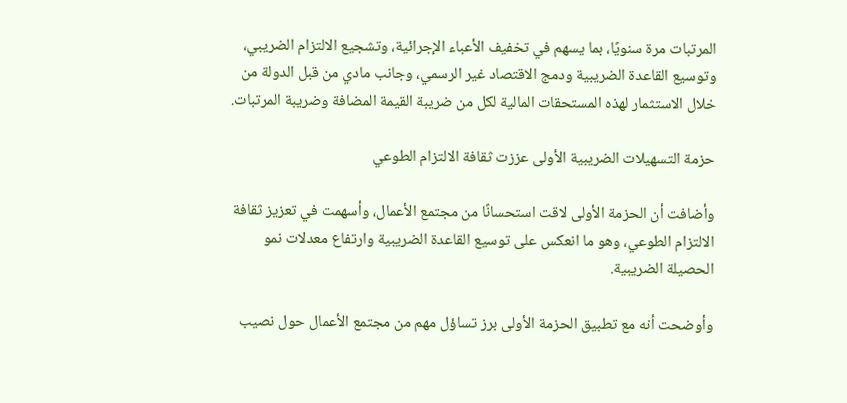المرتبات مرة سنويًا، بما يسهم في تخفيف الأعباء الإجرائية، وتشجيع الالتزام الضريبي، وتوسيع القاعدة الضريبية ودمج الاقتصاد غير الرسمي، وجانب مادي من قبل الدولة من خلال الاستثمار لهذه المستحقات المالية لكل من ضريبة القيمة المضافة وضريبة المرتبات.

حزمة التسهيلات الضريبية الأولى عززت ثقافة الالتزام الطوعي

وأضافت أن الحزمة الأولى لاقت استحسانًا من مجتمع الأعمال، وأسهمت في تعزيز ثقافة الالتزام الطوعي، وهو ما انعكس على توسيع القاعدة الضريبية وارتفاع معدلات نمو الحصيلة الضريبية.

وأوضحت أنه مع تطبيق الحزمة الأولى برز تساؤل مهم من مجتمع الأعمال حول نصيب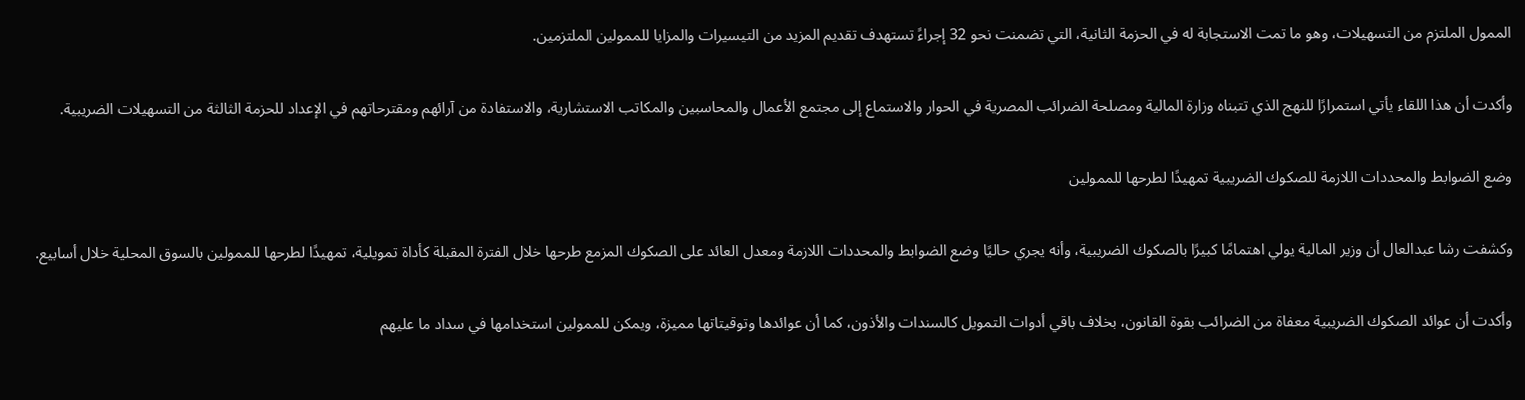الممول الملتزم من التسهيلات، وهو ما تمت الاستجابة له في الحزمة الثانية، التي تضمنت نحو 32 إجراءً تستهدف تقديم المزيد من التيسيرات والمزايا للممولين الملتزمين.

وأكدت أن هذا اللقاء يأتي استمرارًا للنهج الذي تتبناه وزارة المالية ومصلحة الضرائب المصرية في الحوار والاستماع إلى مجتمع الأعمال والمحاسبين والمكاتب الاستشارية، والاستفادة من آرائهم ومقترحاتهم في الإعداد للحزمة الثالثة من التسهيلات الضريبية.

وضع الضوابط والمحددات اللازمة للصكوك الضريبية تمهيدًا لطرحها للممولين

وكشفت رشا عبدالعال أن وزير المالية يولي اهتمامًا كبيرًا بالصكوك الضريبية، وأنه يجري حاليًا وضع الضوابط والمحددات اللازمة ومعدل العائد على الصكوك المزمع طرحها خلال الفترة المقبلة كأداة تمويلية، تمهيدًا لطرحها للممولين بالسوق المحلية خلال أسابيع.

وأكدت أن عوائد الصكوك الضريبية معفاة من الضرائب بقوة القانون، بخلاف باقي أدوات التمويل كالسندات والأذون، كما أن عوائدها وتوقيتاتها مميزة، ويمكن للممولين استخدامها في سداد ما عليهم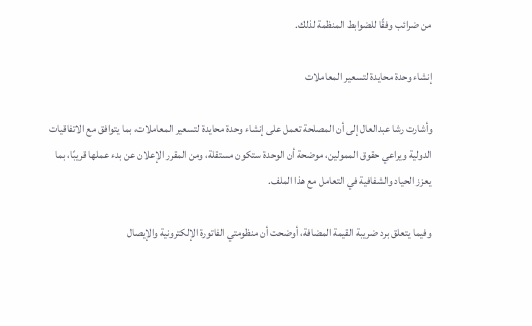من ضرائب وفقًا للضوابط المنظمة لذلك.

إنشاء وحدة محايدة لتسعير المعاملات

وأشارت رشا عبدالعال إلى أن المصلحة تعمل على إنشاء وحدة محايدة لتسعير المعاملات، بما يتوافق مع الاتفاقيات الدولية ويراعي حقوق الممولين، موضحة أن الوحدة ستكون مستقلة، ومن المقرر الإعلان عن بدء عملها قريبًا، بما يعزز الحياد والشفافية في التعامل مع هذا الملف.

وفيما يتعلق برد ضريبة القيمة المضافة، أوضحت أن منظومتي الفاتورة الإلكترونية والإيصال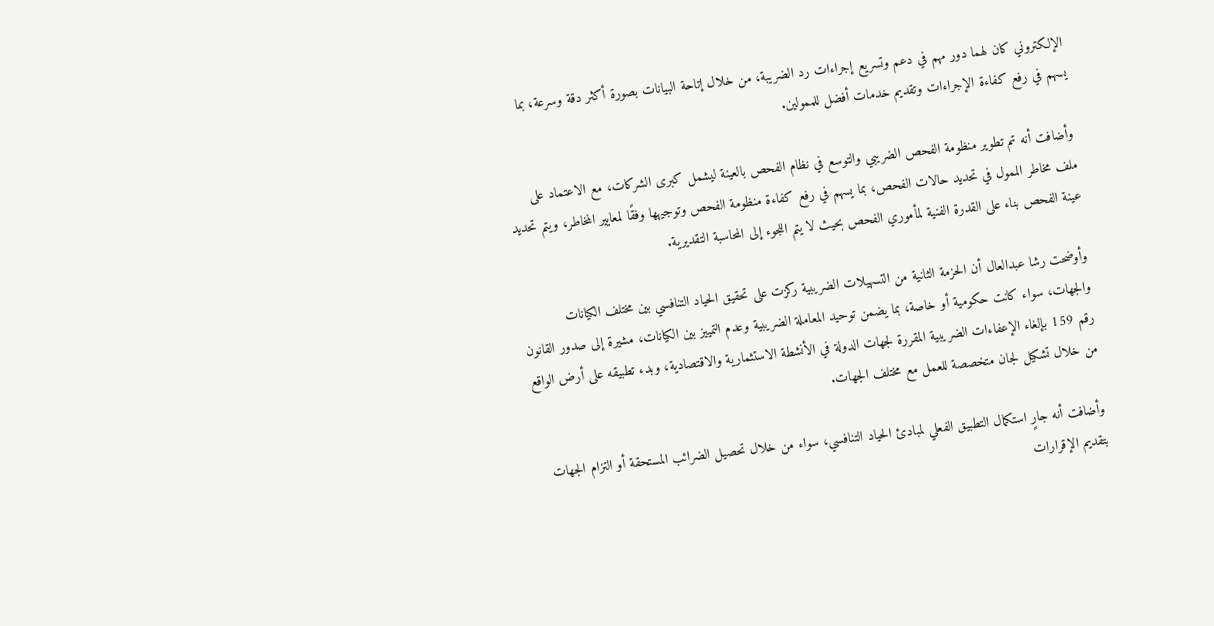الإلكتروني كان لهما دور مهم في دعم وتسريع إجراءات رد الضريبة، من خلال إتاحة البيانات بصورة أكثر دقة وسرعة، بما يسهم في رفع كفاءة الإجراءات وتقديم خدمات أفضل للممولين.

وأضافت أنه تم تطوير منظومة الفحص الضريبي والتوسع في نظام الفحص بالعينة ليشمل كبرى الشركات، مع الاعتماد على ملف مخاطر الممول في تحديد حالات الفحص، بما يسهم في رفع كفاءة منظومة الفحص وتوجيهها وفقًا لمعايير المخاطر، ويتم تحديد عينة الفحص بناء على القدرة الفنية لمأموري الفحص بحيث لا يتم اللجوء إلى المحاسبة التقديرية.

وأوضحت رشا عبدالعال أن الحزمة الثانية من التسهيلات الضريبية ركزت على تحقيق الحياد التنافسي بين مختلف الكيانات والجهات، سواء كانت حكومية أو خاصة، بما يضمن توحيد المعاملة الضريبية وعدم التمييز بين الكيانات، مشيرة إلى صدور القانون رقم 159 بإلغاء الإعفاءات الضريبية المقررة لجهات الدولة في الأنشطة الاستثمارية والاقتصادية، وبدء تطبيقه على أرض الواقع من خلال تشكيل لجان متخصصة للعمل مع مختلف الجهات.

وأضافت أنه جارٍ استكمال التطبيق الفعلي لمبادئ الحياد التنافسي، سواء من خلال تحصيل الضرائب المستحقة أو التزام الجهات بتقديم الإقرارات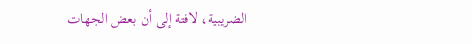الضريبية، لافتة إلى أن بعض الجهات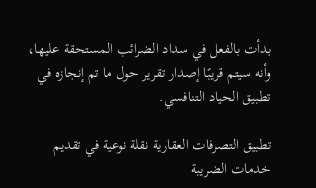بدأت بالفعل في سداد الضرائب المستحقة عليها، وأنه سيتم قريبًا إصدار تقرير حول ما تم إنجازه في تطبيق الحياد التنافسي.

تطبيق التصرفات العقارية نقلة نوعية في تقديم خدمات الضريبة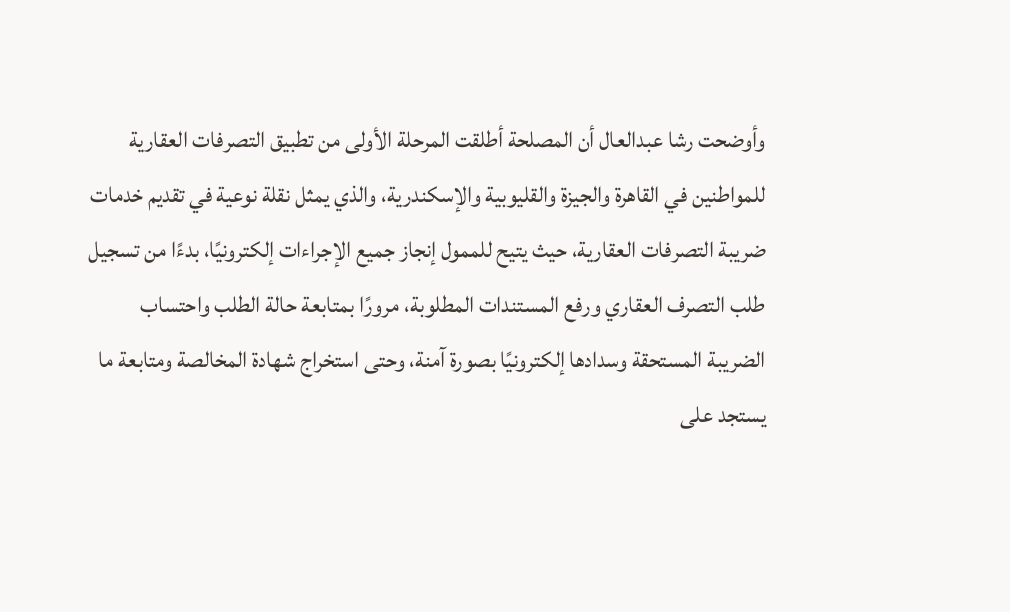وأوضحت رشا عبدالعال أن المصلحة أطلقت المرحلة الأولى من تطبيق التصرفات العقارية للمواطنين في القاهرة والجيزة والقليوبية والإسكندرية، والذي يمثل نقلة نوعية في تقديم خدمات ضريبة التصرفات العقارية، حيث يتيح للممول إنجاز جميع الإجراءات إلكترونيًا، بدءًا من تسجيل طلب التصرف العقاري ورفع المستندات المطلوبة، مرورًا بمتابعة حالة الطلب واحتساب الضريبة المستحقة وسدادها إلكترونيًا بصورة آمنة، وحتى استخراج شهادة المخالصة ومتابعة ما يستجد على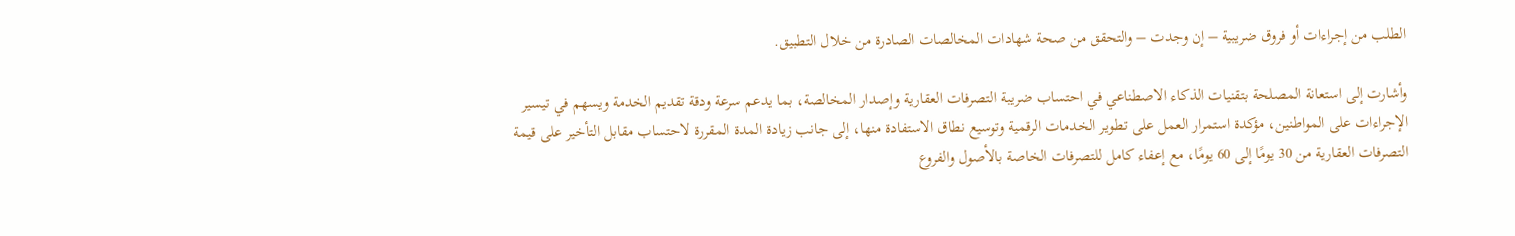الطلب من إجراءات أو فروق ضريبية – إن وجدت – والتحقق من صحة شهادات المخالصات الصادرة من خلال التطبيق.

وأشارت إلى استعانة المصلحة بتقنيات الذكاء الاصطناعي في احتساب ضريبة التصرفات العقارية وإصدار المخالصة، بما يدعم سرعة ودقة تقديم الخدمة ويسهم في تيسير الإجراءات على المواطنين، مؤكدة استمرار العمل على تطوير الخدمات الرقمية وتوسيع نطاق الاستفادة منها، إلى جانب زيادة المدة المقررة لاحتساب مقابل التأخير على قيمة التصرفات العقارية من 30 يومًا إلى 60 يومًا، مع إعفاء كامل للتصرفات الخاصة بالأصول والفروع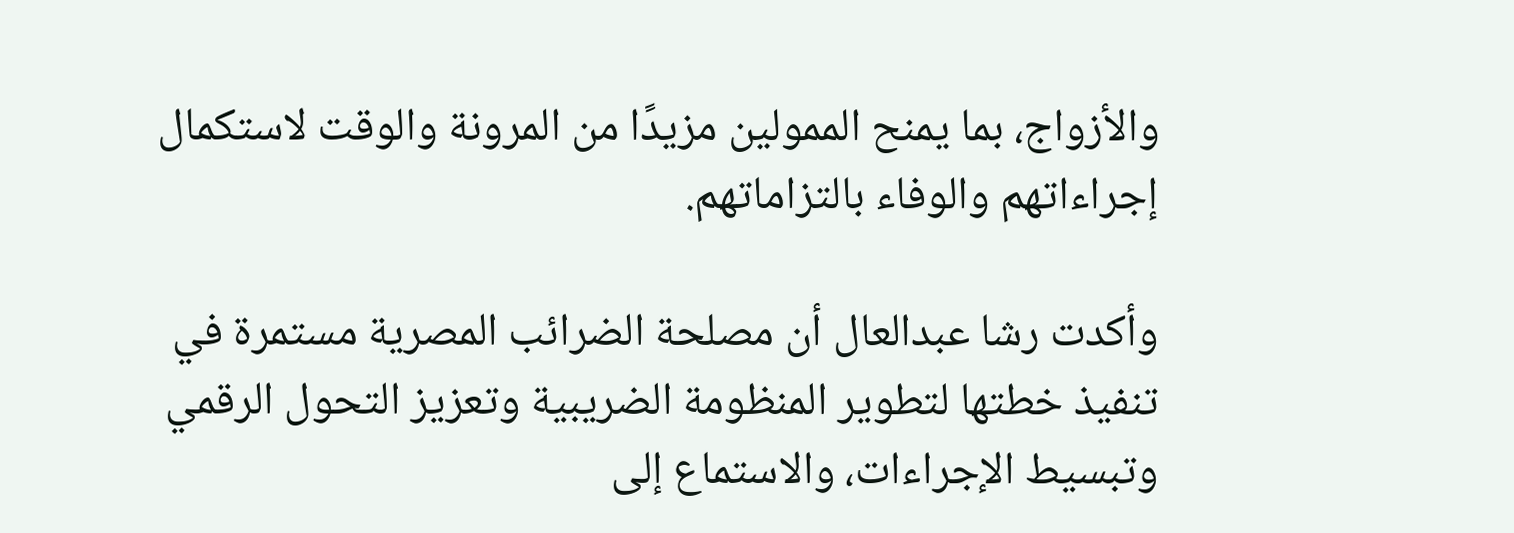والأزواج، بما يمنح الممولين مزيدًا من المرونة والوقت لاستكمال إجراءاتهم والوفاء بالتزاماتهم.

وأكدت رشا عبدالعال أن مصلحة الضرائب المصرية مستمرة في تنفيذ خطتها لتطوير المنظومة الضريبية وتعزيز التحول الرقمي وتبسيط الإجراءات، والاستماع إلى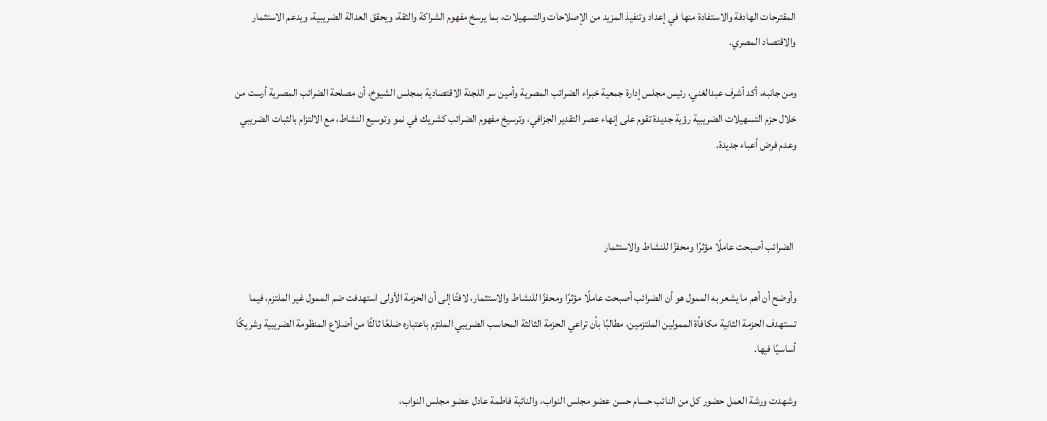المقترحات الهادفة والاستفادة منها في إعداد وتنفيذ المزيد من الإصلاحات والتسهيلات، بما يرسخ مفهوم الشراكة والثقة، ويحقق العدالة الضريبية، ويدعم الاستثمار والاقتصاد المصري.

ومن جانبه، أكد أشرف عبدالغني، رئيس مجلس إدارة جمعية خبراء الضرائب المصرية وأمين سر اللجنة الاقتصادية بمجلس الشيوخ، أن مصلحة الضرائب المصرية أرست من خلال حزم التسهيلات الضريبية رؤية جديدة تقوم على إنهاء عصر التقدير الجزافي، وترسيخ مفهوم الضرائب كشريك في نمو وتوسيع النشاط، مع الالتزام بالثبات الضريبي وعدم فرض أعباء جديدة.



 الضرائب أصبحت عاملًا مؤثرًا ومحفزًا للنشاط والاستثمار

وأوضح أن أهم ما يشعر به الممول هو أن الضرائب أصبحت عاملًا مؤثرًا ومحفزًا للنشاط والاستثمار، لافتًا إلى أن الحزمة الأولى استهدفت ضم الممول غير الملتزم، فيما تستهدف الحزمة الثانية مكافأة الممولين الملتزمين، مطالبًا بأن تراعي الحزمة الثالثة المحاسب الضريبي الملتزم باعتباره ضلعًا ثالثًا من أضلاع المنظومة الضريبية وشريكًا أساسيًا فيها.

وشهدت ورشة العمل حضور كل من النائب حسام حسن عضو مجلس النواب، والنائبة فاطمة عادل عضو مجلس النواب،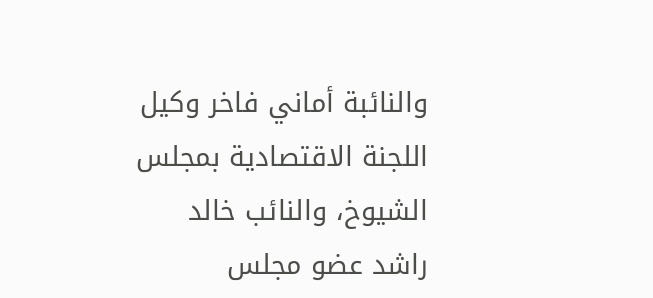والنائبة أماني فاخر وكيل اللجنة الاقتصادية بمجلس الشيوخ، والنائب خالد راشد عضو مجلس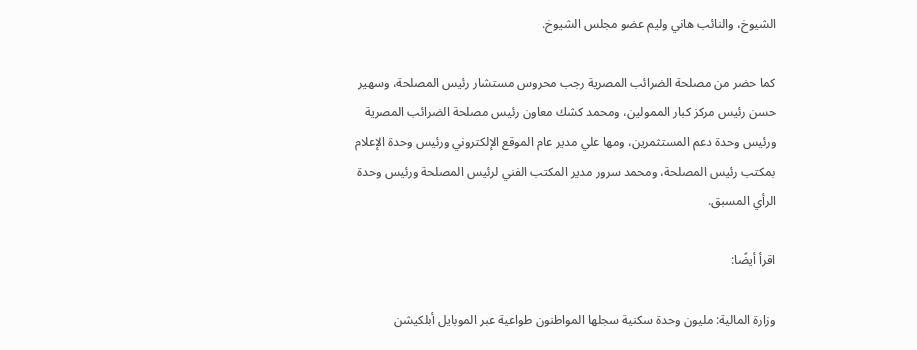الشيوخ، والنائب هاني وليم عضو مجلس الشيوخ.

كما حضر من مصلحة الضرائب المصرية رجب محروس مستشار رئيس المصلحة، وسهير حسن رئيس مركز كبار الممولين، ومحمد كشك معاون رئيس مصلحة الضرائب المصرية ورئيس وحدة دعم المستثمرين، ومها علي مدير عام الموقع الإلكتروني ورئيس وحدة الإعلام بمكتب رئيس المصلحة، ومحمد سرور مدير المكتب الفني لرئيس المصلحة ورئيس وحدة الرأي المسبق.

اقرأ أيضًا:

وزارة المالية: مليون وحدة سكنية سجلها المواطنون طواعية عبر الموبايل أبلكيشن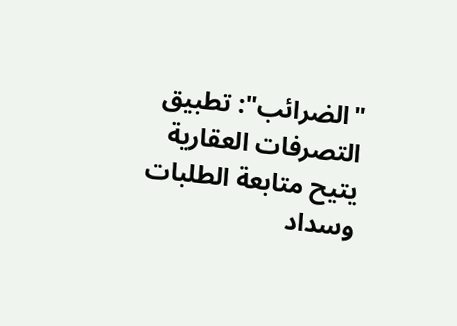"الضرائب": تطبيق التصرفات العقارية يتيح متابعة الطلبات وسداد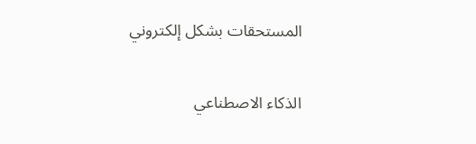المستحقات بشكل إلكتروني

الذكاء الاصطناعي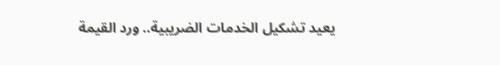يعيد تشكيل الخدمات الضريبية.. ورد القيمة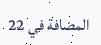المضافة في 22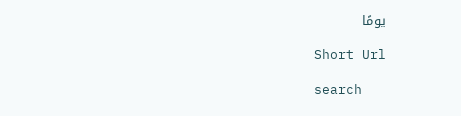يومًا

Short Url

search